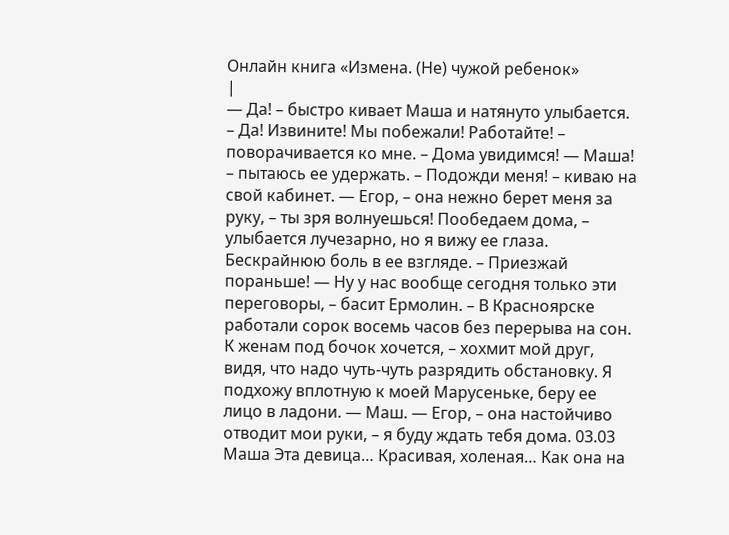Онлайн книга «Измена. (Не) чужой ребенок»
|
— Да! – быстро кивает Маша и натянуто улыбается. – Да! Извините! Мы побежали! Работайте! – поворачивается ко мне. – Дома увидимся! — Маша! – пытаюсь ее удержать. – Подожди меня! – киваю на свой кабинет. — Егор, – она нежно берет меня за руку, – ты зря волнуешься! Пообедаем дома, – улыбается лучезарно, но я вижу ее глаза. Бескрайнюю боль в ее взгляде. – Приезжай пораньше! — Ну у нас вообще сегодня только эти переговоры, – басит Ермолин. – В Красноярске работали сорок восемь часов без перерыва на сон. К женам под бочок хочется, – хохмит мой друг, видя, что надо чуть-чуть разрядить обстановку. Я подхожу вплотную к моей Марусеньке, беру ее лицо в ладони. — Маш. — Егор, – она настойчиво отводит мои руки, – я буду ждать тебя дома. 03.03 Маша Эта девица… Красивая, холеная… Как она на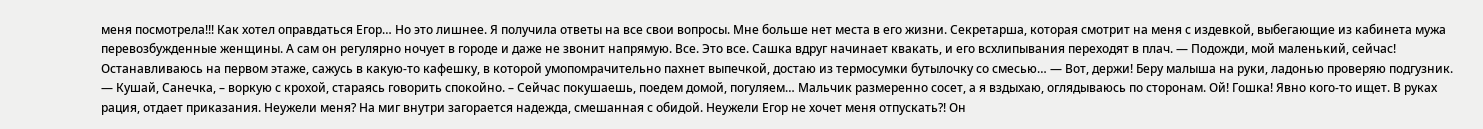меня посмотрела!!! Как хотел оправдаться Егор… Но это лишнее. Я получила ответы на все свои вопросы. Мне больше нет места в его жизни. Секретарша, которая смотрит на меня с издевкой, выбегающие из кабинета мужа перевозбужденные женщины. А сам он регулярно ночует в городе и даже не звонит напрямую. Все. Это все. Сашка вдруг начинает квакать, и его всхлипывания переходят в плач. — Подожди, мой маленький, сейчас! Останавливаюсь на первом этаже, сажусь в какую-то кафешку, в которой умопомрачительно пахнет выпечкой, достаю из термосумки бутылочку со смесью… — Вот, держи! Беру малыша на руки, ладонью проверяю подгузник. — Кушай, Санечка, – воркую с крохой, стараясь говорить спокойно. – Сейчас покушаешь, поедем домой, погуляем… Мальчик размеренно сосет, а я вздыхаю, оглядываюсь по сторонам. Ой! Гошка! Явно кого-то ищет. В руках рация, отдает приказания. Неужели меня? На миг внутри загорается надежда, смешанная с обидой. Неужели Егор не хочет меня отпускать?! Он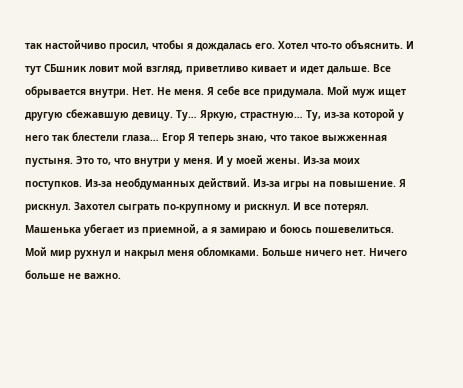так настойчиво просил, чтобы я дождалась его. Хотел что-то объяснить. И тут СБшник ловит мой взгляд, приветливо кивает и идет дальше. Все обрывается внутри. Нет. Не меня. Я себе все придумала. Мой муж ищет другую сбежавшую девицу. Ту… Яркую, страстную… Ту, из-за которой у него так блестели глаза… Егор Я теперь знаю, что такое выжженная пустыня. Это то, что внутри у меня. И у моей жены. Из-за моих поступков. Из-за необдуманных действий. Из-за игры на повышение. Я рискнул. Захотел сыграть по-крупному и рискнул. И все потерял. Машенька убегает из приемной, а я замираю и боюсь пошевелиться. Мой мир рухнул и накрыл меня обломками. Больше ничего нет. Ничего больше не важно.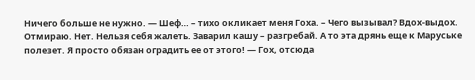Ничего больше не нужно. — Шеф… – тихо окликает меня Гоха. – Чего вызывал? Вдох-выдох. Отмираю. Нет. Нельзя себя жалеть. Заварил кашу – разгребай. А то эта дрянь еще к Маруське полезет. Я просто обязан оградить ее от этого! — Гох, отсюда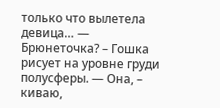только что вылетела девица… — Брюнеточка? – Гошка рисует на уровне груди полусферы. — Она, – киваю,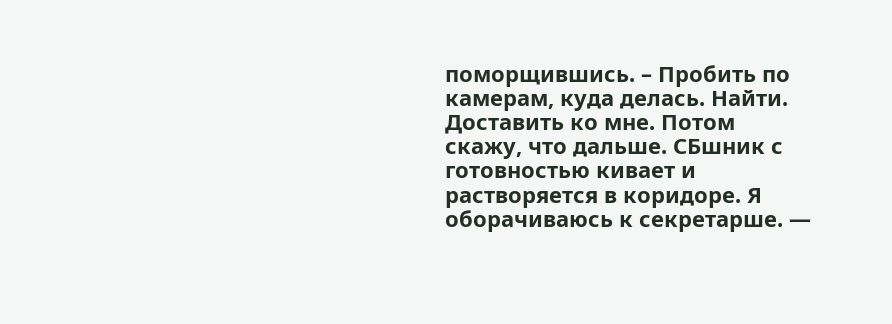поморщившись. – Пробить по камерам, куда делась. Найти. Доставить ко мне. Потом скажу, что дальше. СБшник с готовностью кивает и растворяется в коридоре. Я оборачиваюсь к секретарше. —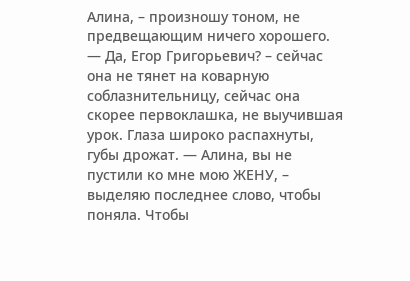Алина, – произношу тоном, не предвещающим ничего хорошего. — Да, Егор Григорьевич? – сейчас она не тянет на коварную соблазнительницу, сейчас она скорее первоклашка, не выучившая урок. Глаза широко распахнуты, губы дрожат. — Алина, вы не пустили ко мне мою ЖЕНУ, – выделяю последнее слово, чтобы поняла. Чтобы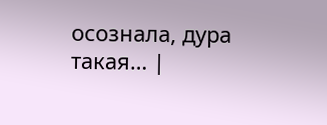осознала, дура такая… |